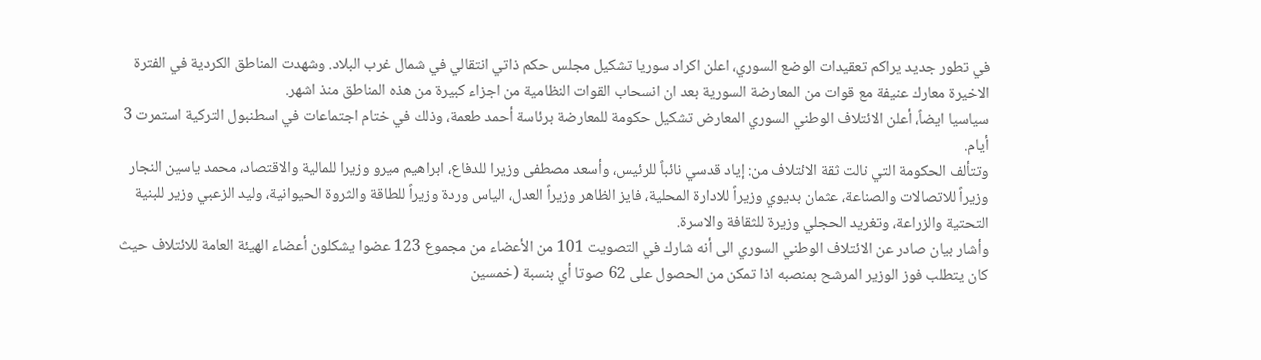في تطور جديد يراكم تعقيدات الوضع السوري، اعلن اكراد سوريا تشكيل مجلس حكم ذاتي انتقالي في شمال غرب البلاد. وشهدت المناطق الكردية في الفترة الاخيرة معارك عنيفة مع قوات من المعارضة السورية بعد ان انسحاب القوات النظامية من اجزاء كبيرة من هذه المناطق منذ اشهر.
سياسيا ايضاً، أعلن الائتلاف الوطني السوري المعارض تشكيل حكومة للمعارضة برئاسة أحمد طعمة، وذلك في ختام اجتماعات في اسطنبول التركية استمرت 3 أيام.
وتتألف الحكومة التي نالت ثقة الائتلاف من: إياد قدسي نائباً للرئيس، وأسعد مصطفى وزيرا للدفاع، ابراهيم ميرو وزيرا للمالية والاقتصاد، محمد ياسين النجار وزيراً للاتصالات والصناعة، عثمان بديوي وزيراً للادارة المحلية، فايز الظاهر وزيراً العدل، الياس وردة وزيراً للطاقة والثروة الحيوانية، وليد الزعبي وزير للبنية التحتية والزراعة، وتغريد الحجلي وزيرة للثقافة والاسرة.
وأشار بيان صادر عن الائتلاف الوطني السوري الى أنه شارك في التصويت 101 من الأعضاء من مجموع 123 عضوا يشكلون أعضاء الهيئة العامة للائتلاف حيث كان يتطلب فوز الوزير المرشح بمنصبه اذا تمكن من الحصول على 62 صوتا أي بنسبة (خمسين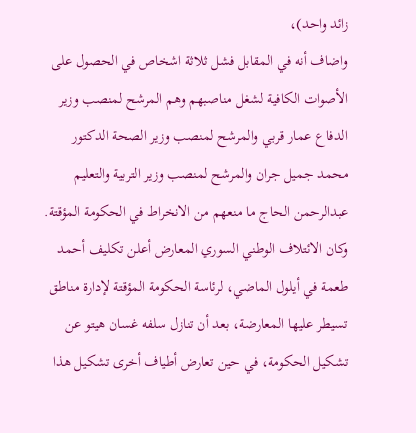زائد واحد)،
واضاف أنه في المقابل فشل ثلاثة اشخاص في الحصول على الأصوات الكافية لشغل مناصبهم وهم المرشح لمنصب وزير الدفاع عمار قربي والمرشح لمنصب وزير الصحة الدكتور محمد جميل جران والمرشح لمنصب وزير التربية والتعليم عبدالرحمن الحاج ما منعهم من الانخراط في الحكومة المؤقتة.
وكان الائتلاف الوطني السوري المعارض أعلن تكليف أحمد طعمة في أيلول الماضي، لرئاسة الحكومة المؤقتة لإدارة مناطق تسيطر عليها المعارضة، بعد أن تنازل سلفه غسان هيتو عن تشكيل الحكومة، في حين تعارض أطياف أخرى تشكيل هذا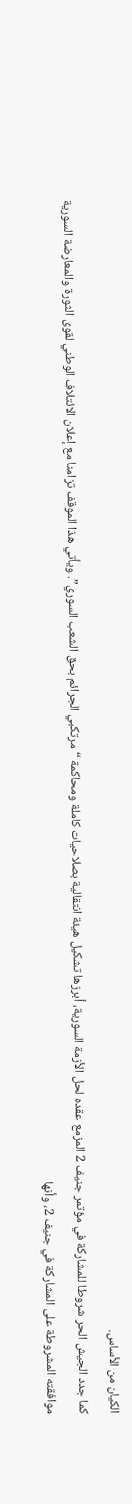الكيان من الأساس.
كما جدد الجيش الحر شروطا للمشاركة في مؤتمر جنيف 2 المزمع عقده لحل الأزمة السورية، أبرزها تشكيل هيئة انتقالية بصلاحيات كاملة ومحاكمة “مرتكبي الجرائم بحق الشعب السوري”. ويأتي هذا الموقف تزامنا مع إعلان الائتلاف الوطني لقوى الثورة والمعارضة السورية موافقته المشروطة على المشاركة في جنيف 2، وأنها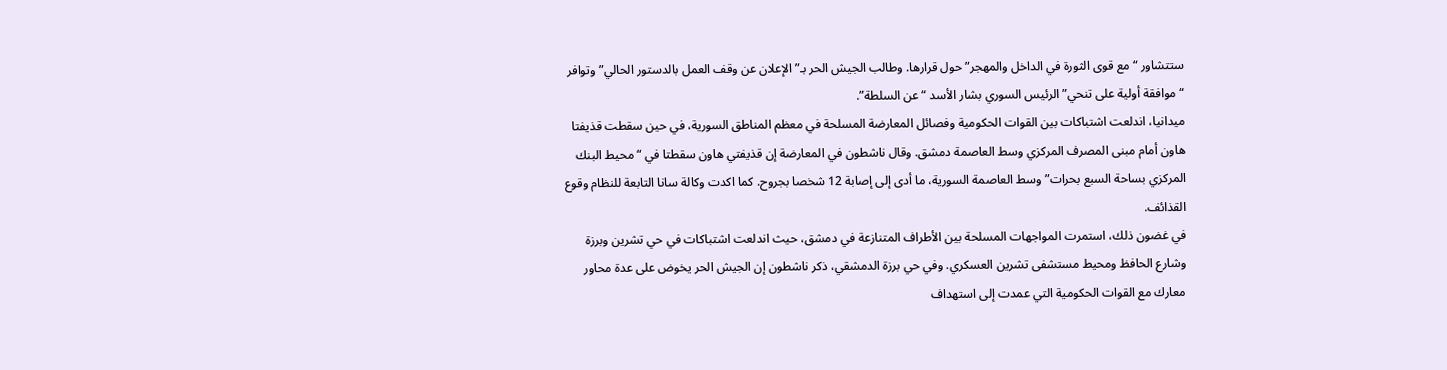ستتشاور “مع قوى الثورة في الداخل والمهجر” حول قرارها. وطالب الجيش الحر بـ”الإعلان عن وقف العمل بالدستور الحالي” وتوافر “موافقة أولية على تنحي” الرئيس السوري بشار الأسد “عن السلطة”.
ميدانيا، اندلعت اشتباكات بين القوات الحكومية وفصائل المعارضة المسلحة في معظم المناطق السورية، في حين سقطت قذيفتا هاون أمام مبنى المصرف المركزي وسط العاصمة دمشق. وقال ناشطون في المعارضة إن قذيفتي هاون سقطتا في “محيط البنك المركزي بساحة السبع بحرات” وسط العاصمة السورية، ما أدى إلى إصابة 12 شخصا بجروح. كما اكدت وكالة سانا التابعة للنظام وقوع القذائف.
في غضون ذلك، استمرت المواجهات المسلحة بين الأطراف المتنازعة في دمشق، حيث اندلعت اشتباكات في حي تشرين وبرزة وشارع الحافظ ومحيط مستشفى تشرين العسكري. وفي حي برزة الدمشقي، ذكر ناشطون إن الجيش الحر يخوض على عدة محاور معارك مع القوات الحكومية التي عمدت إلى استهداف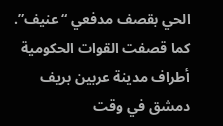الحي بقصف مدفعي “عنيف”. كما قصفت القوات الحكومية أطراف مدينة عربين بريف دمشق في وقت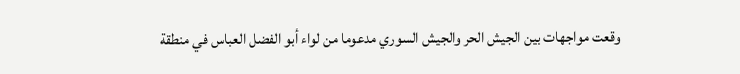وقعت مواجهات بين الجيش الحر والجيش السوري مدعوما من لواء أبو الفضل العباس في منطقة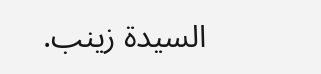السيدة زينب.